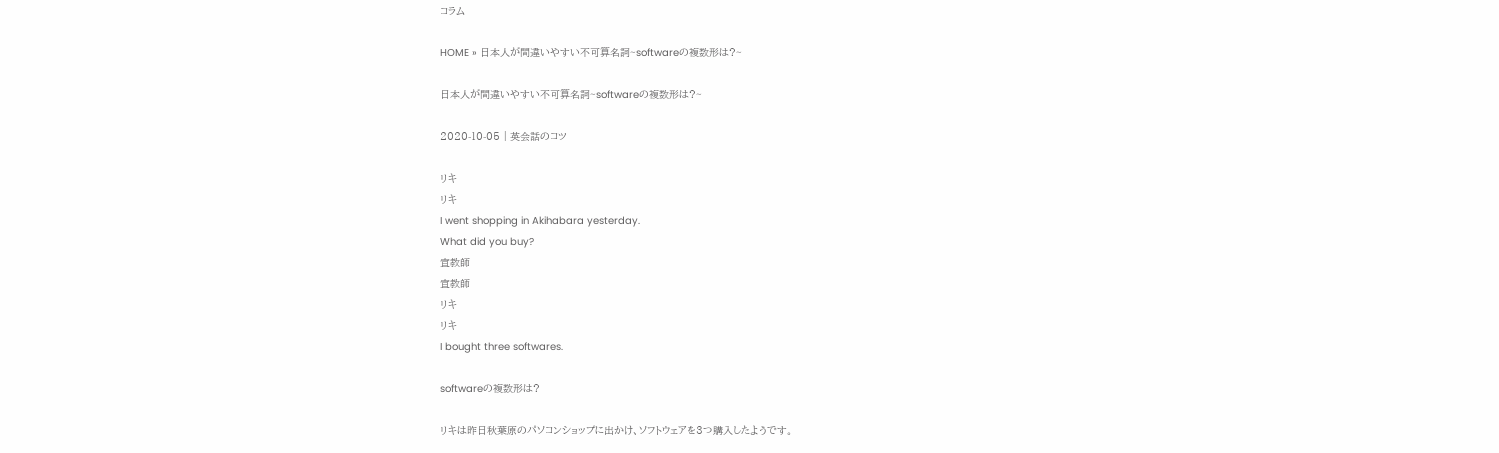コラム

HOME » 日本人が間違いやすい不可算名詞~softwareの複数形は?~

日本人が間違いやすい不可算名詞~softwareの複数形は?~

2020-10-05 | 英会話のコツ

リキ
リキ
I went shopping in Akihabara yesterday.
What did you buy?
宣教師
宣教師
リキ
リキ
I bought three softwares.

softwareの複数形は?

リキは昨日秋葉原のパソコンショップに出かけ、ソフトウェアを3つ購入したようです。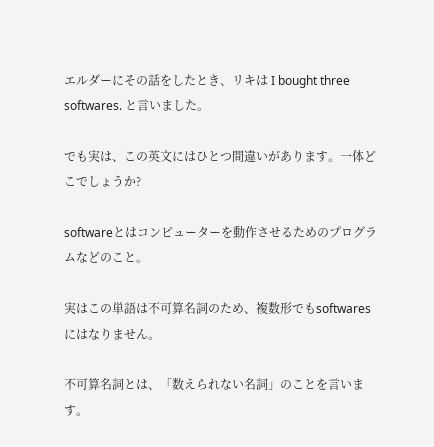エルダーにその話をしたとき、リキは I bought three softwares. と言いました。

でも実は、この英文にはひとつ間違いがあります。一体どこでしょうか?

softwareとはコンピューターを動作させるためのプログラムなどのこと。

実はこの単語は不可算名詞のため、複数形でもsoftwaresにはなりません。

不可算名詞とは、「数えられない名詞」のことを言います。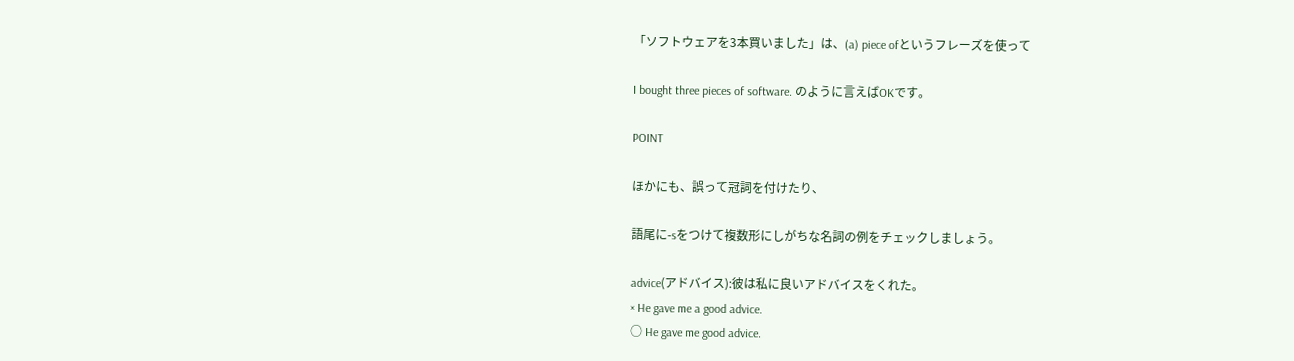「ソフトウェアを3本買いました」は、(a) piece ofというフレーズを使って

I bought three pieces of software. のように言えばOKです。

POINT

ほかにも、誤って冠詞を付けたり、

語尾に-sをつけて複数形にしがちな名詞の例をチェックしましょう。

advice(アドバイス):彼は私に良いアドバイスをくれた。
× He gave me a good advice.
○ He gave me good advice.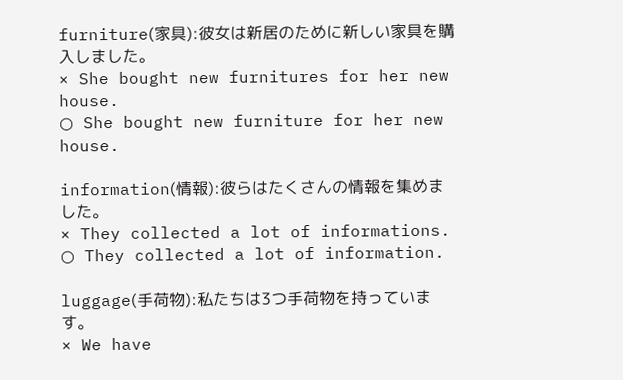furniture(家具):彼女は新居のために新しい家具を購入しました。
× She bought new furnitures for her new house.
○ She bought new furniture for her new house.

information(情報):彼らはたくさんの情報を集めました。
× They collected a lot of informations.
○ They collected a lot of information.

luggage(手荷物):私たちは3つ手荷物を持っています。
× We have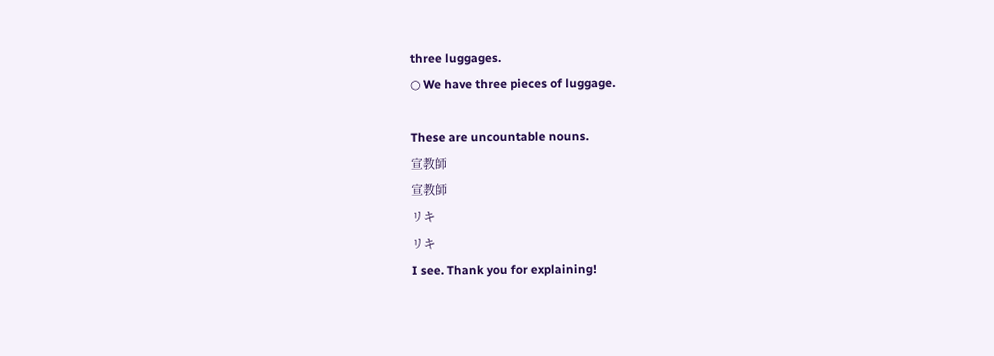three luggages.
○ We have three pieces of luggage.

These are uncountable nouns.
宣教師
宣教師
リキ
リキ
I see. Thank you for explaining!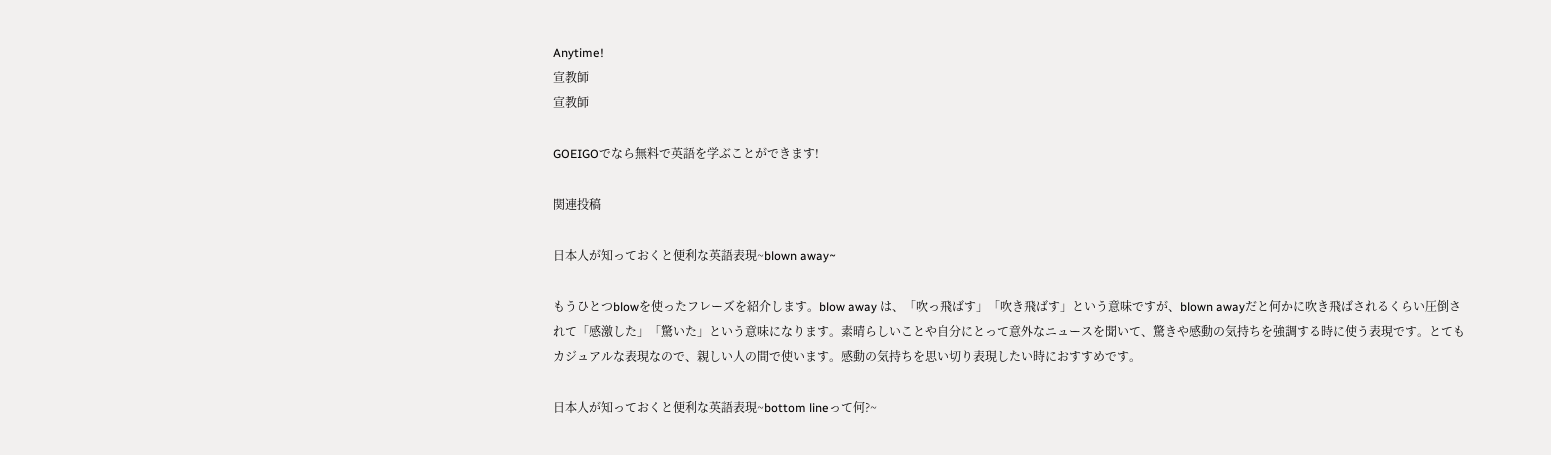Anytime!
宣教師
宣教師

GOEIGOでなら無料で英語を学ぶことができます!

関連投稿

日本人が知っておくと便利な英語表現~blown away~

もうひとつblowを使ったフレーズを紹介します。blow away は、「吹っ飛ばす」「吹き飛ばす」という意味ですが、blown awayだと何かに吹き飛ばされるくらい圧倒されて「感激した」「驚いた」という意味になります。素晴らしいことや自分にとって意外なニュースを聞いて、驚きや感動の気持ちを強調する時に使う表現です。とてもカジュアルな表現なので、親しい人の間で使います。感動の気持ちを思い切り表現したい時におすすめです。

日本人が知っておくと便利な英語表現~bottom lineって何?~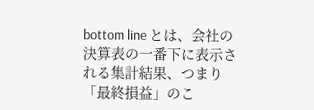bottom line とは、会社の決算表の一番下に表示される集計結果、つまり「最終損益」のこ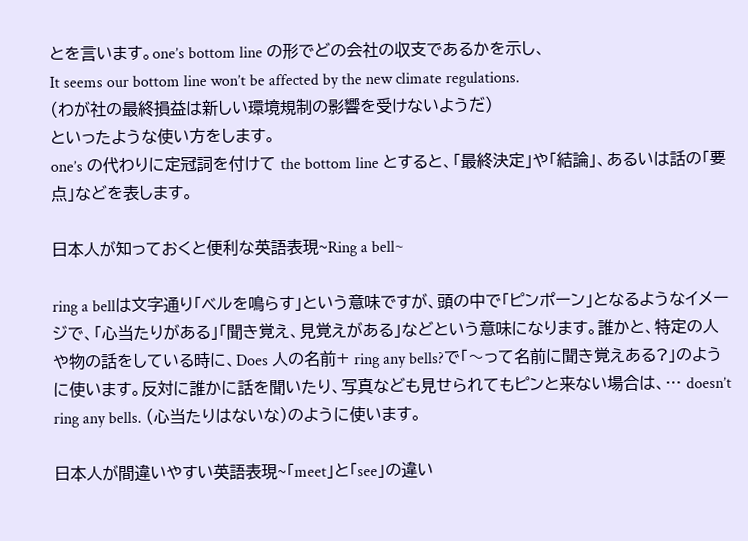とを言います。one’s bottom line の形でどの会社の収支であるかを示し、
It seems our bottom line won’t be affected by the new climate regulations.
(わが社の最終損益は新しい環境規制の影響を受けないようだ)
といったような使い方をします。
one’s の代わりに定冠詞を付けて the bottom line とすると、「最終決定」や「結論」、あるいは話の「要点」などを表します。

日本人が知っておくと便利な英語表現~Ring a bell~

ring a bellは文字通り「ベルを鳴らす」という意味ですが、頭の中で「ピンポーン」となるようなイメージで、「心当たりがある」「聞き覚え、見覚えがある」などという意味になります。誰かと、特定の人や物の話をしている時に、Does 人の名前+ ring any bells?で「〜って名前に聞き覚えある?」のように使います。反対に誰かに話を聞いたり、写真なども見せられてもピンと来ない場合は、… doesn’t ring any bells. (心当たりはないな)のように使います。

日本人が間違いやすい英語表現~「meet」と「see」の違い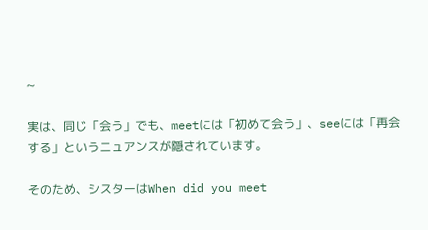~

実は、同じ「会う」でも、meetには「初めて会う」、seeには「再会する」というニュアンスが隠されています。

そのため、シスターはWhen did you meet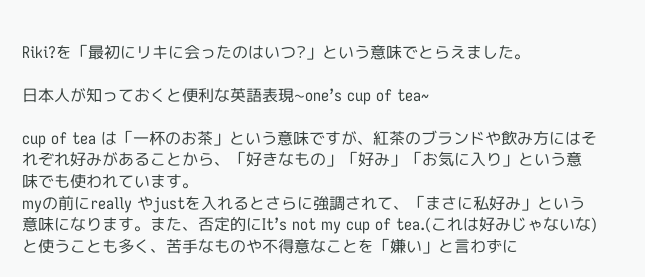Riki?を「最初にリキに会ったのはいつ?」という意味でとらえました。

日本人が知っておくと便利な英語表現~one’s cup of tea~

cup of tea は「一杯のお茶」という意味ですが、紅茶のブランドや飲み方にはそれぞれ好みがあることから、「好きなもの」「好み」「お気に入り」という意味でも使われています。
myの前にreally やjustを入れるとさらに強調されて、「まさに私好み」という意味になります。また、否定的にIt’s not my cup of tea.(これは好みじゃないな)と使うことも多く、苦手なものや不得意なことを「嫌い」と言わずに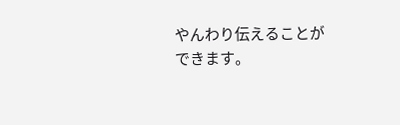やんわり伝えることができます。